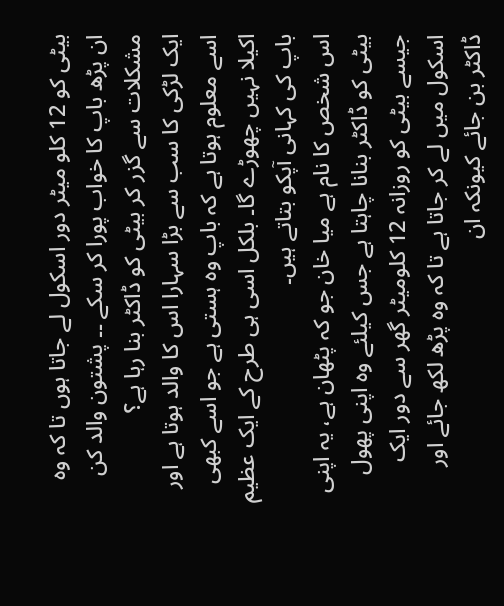بیٹی کو 12 کلو میٹر دور اسکول لے جاتا ہوں تا کہ وہ ان پڑھ باپ کا خواب پورا کر سکے ۔۔ پشتون والد کن مشکلات سے گزر کر بیٹی کو ڈاکٹر بنا رہا ہے؟
ایک لڑکی کا سب سے بڑا سہارا اس کا والد ہوتا ہے اور اسے معلوم ہوتا ہے کہ باپ وہ ہستی ہے جو اسے کبھی اکیلا نہیں چھوڑے گا۔ بلکل اسی ہی طرح کے ایک عظیم باپ کی کہانی آپکو بتاتے ہیں۔
اس شخص کا نام ہے میا خان جو کہ پٹھان ہے، یہ اپنی بیٹی کو ڈاکٹر بنانا چاہتا ہے جس کیلئے وہ اپنی پھول جیسے بیٹی کو روزانہ 12 کلومیٹر گھر سے دور ایک اسکول میں لے کر جاتا ہے تا کہ وہ پڑھ لکھ جائے اور ڈاکٹر بن جائے کیونکہ ان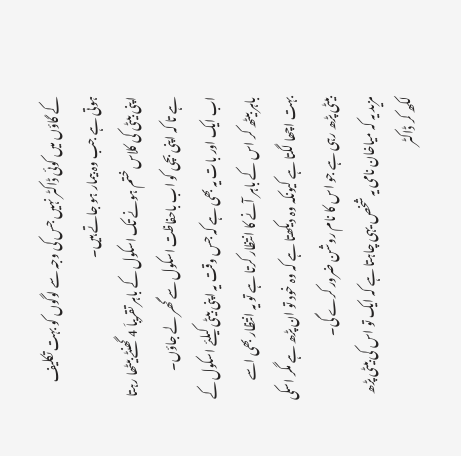کے گاؤں میں کوئی ڈاکٹر نہیں جس کی وجہ سے لوگوں کو بہت تکلیف ہوتی ہے جب وہ بیمار ہو جاتے ہیں۔
اپنی بیٹی کی کلاس ختم ہونے تک اسکول کے باہر تقریباَ 4 گھنٹے بیٹھا رہتا ہے تا کہ اپنی بچی کو اب باحفاظت اسکول سے گھر لے جاؤں۔
اب ایک اور بات یہ بھی ہے کہ جس وقت یہ اپنی بیٹی کیلئے اسکول کے باہر بیٹھ کر اس کے باہر آنے کا انتظار کرتا ہے تو یہ انتظار بھی اسے بہت اچھا لگتا ہے کیونکہ وہ دیکھتا ہے کہ وہ خود تو ان پڑھ ہے مگر اسکی بیٹی پڑھ رہی ہے جو اس کا نام روشن ضرور کرے گی۔
مزید یہ کہ میاخان نامی یہ شخص یہی چاہتا ہے کہ ایک تو اس کی بیٹی پڑھ لکھ کر ڈاکٹر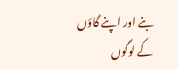بنے اور اپنے گاؤں کے لوگوں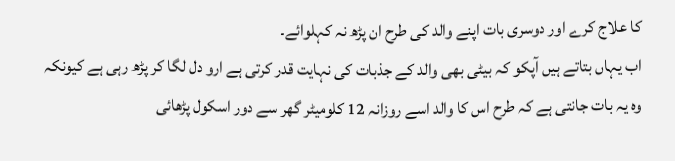کا علاج کرے اور دوسری بات اپنے والد کی طرح ان پڑھ نہ کہلوائے۔
اب یہاں بتاتے ہیں آپکو کہ بیٹی بھی والد کے جذبات کی نہایت قدر کرتی ہے ارو دل لگا کر پڑھ رہی ہے کیونکہ وہ یہ بات جانتی ہے کہ طرح اس کا والد اسے روزانہ 12 کلومیٹر گھر سے دور اسکول پڑھائی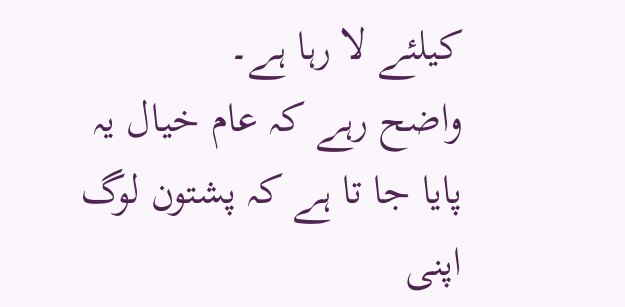کیلئے لا رہا ہے۔
واضح رہے کہ عام خیال یہ پایا جا تا ہے کہ پشتون لوگ اپنی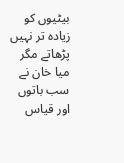بیٹیوں کو زیادہ تر نہیں پڑھاتے مگر میا خان نے سب باتوں اور قیاس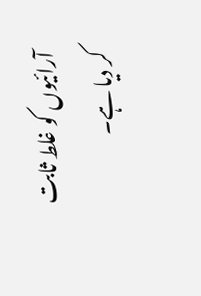آرائیوں کو غلط ثابت کر دیا ہے۔